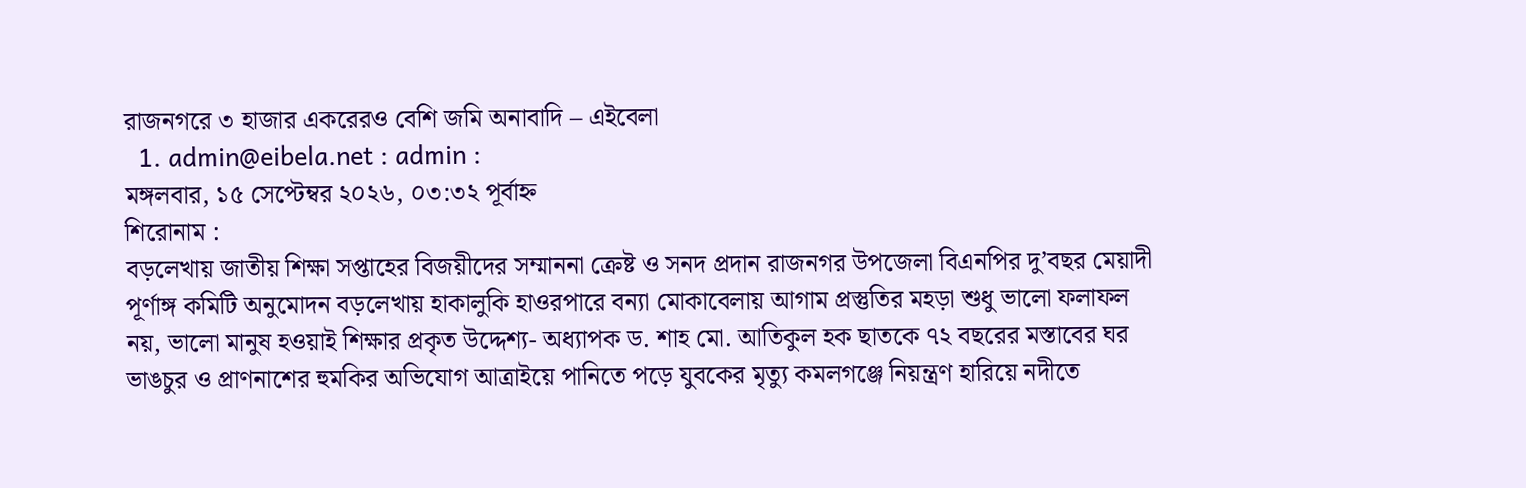রাজনগরে ৩ হাজার একরেরও বেশি জমি অনাবাদি – এইবেলা
  1. admin@eibela.net : admin :
মঙ্গলবার, ১৫ সেপ্টেম্বর ২০২৬, ০৩:৩২ পূর্বাহ্ন
শিরোনাম :
বড়লেখায় জাতীয় শিক্ষা সপ্তাহের বিজয়ীদের সম্মাননা ক্রেষ্ট ও সনদ প্রদান রাজনগর উপজেলা বিএনপির দু’বছর মেয়াদী পূর্ণাঙ্গ কমিটি অনুমোদন বড়লেখায় হাকালুকি হাওরপারে বন্যা মোকাবেলায় আগাম প্রস্তুতির মহড়া শুধু ভালো ফলাফল নয়, ভালো মানুষ হওয়াই শিক্ষার প্রকৃত উদ্দেশ্য- অধ্যাপক ড. শাহ মো. আতিকুল হক ছাতকে ৭২ বছরের মস্তাবের ঘর ভাঙচুর ও প্রাণনাশের হুমকির অভিযোগ আত্রাইয়ে পানিতে পড়ে যুবকের মৃত্যু কমলগঞ্জে নিয়ন্ত্রণ হারিয়ে নদীতে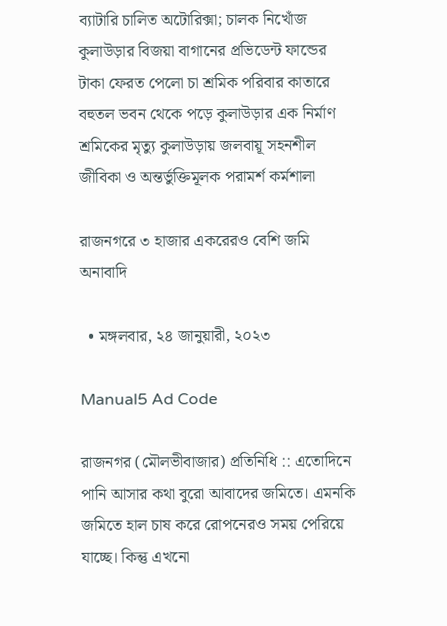ব্যাটারি চালিত অটোরিক্সা; চালক নিখোঁজ কুলাউড়ার বিজয়া বাগানের প্রভিডেন্ট ফান্ডের টাকা ফেরত পেলো চা শ্রমিক পরিবার কাতারে বহুতল ভবন থেকে পড়ে কুলাউড়ার এক নির্মাণ শ্রমিকের মৃত্যু কুলাউড়ায় জলবায়ূ সহনশীল জীবিকা ও অন্তর্ভুক্তিমূলক পরামর্শ কর্মশালা

রাজনগরে ৩ হাজার একরেরও বেশি জমি অনাবাদি

  • মঙ্গলবার, ২৪ জানুয়ারী, ২০২৩

Manual5 Ad Code

রাজনগর (মৌলভীবাজার) প্রতিনিধি :: এতোদিনে পানি আসার কথা বুরো আবাদের জমিতে। এমনকি জমিতে হাল চাষ করে রোপনেরও সময় পেরিয়ে যাচ্ছে। কিন্তু এখনো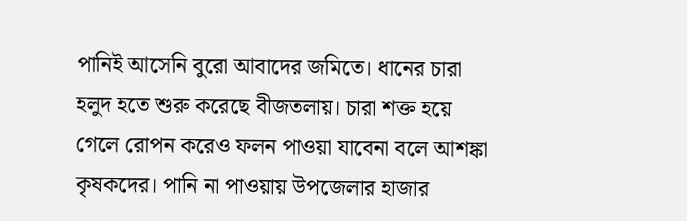পানিই আসেনি বুরো আবাদের জমিতে। ধানের চারা হলুদ হতে শুরু করেছে বীজতলায়। চারা শক্ত হয়ে গেলে রোপন করেও ফলন পাওয়া যাবেনা বলে আশঙ্কা কৃষকদের। পানি না পাওয়ায় উপজেলার হাজার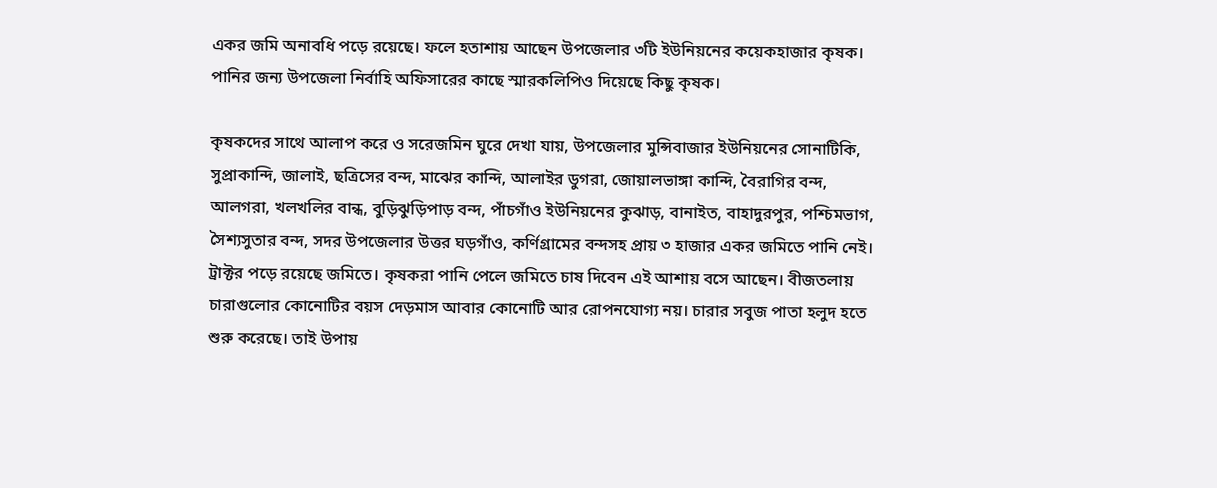একর জমি অনাবধি পড়ে রয়েছে। ফলে হতাশায় আছেন উপজেলার ৩টি ইউনিয়নের কয়েকহাজার কৃষক। পানির জন্য উপজেলা নির্বাহি অফিসারের কাছে স্মারকলিপিও দিয়েছে কিছু কৃষক।

কৃষকদের সাথে আলাপ করে ও সরেজমিন ঘুরে দেখা যায়, উপজেলার মুন্সিবাজার ইউনিয়নের সোনাটিকি, সুপ্রাকান্দি, জালাই, ছত্রিসের বন্দ, মাঝের কান্দি, আলাইর ডুগরা, জোয়ালভাঙ্গা কান্দি, বৈরাগির বন্দ, আলগরা, খলখলির বান্ধ, বুড়িঝুড়িপাড় বন্দ, পাঁচগাঁও ইউনিয়নের কুঝাড়, বানাইত, বাহাদুরপুর, পশ্চিমভাগ, সৈশ্যসুতার বন্দ, সদর উপজেলার উত্তর ঘড়গাঁও, কর্ণিগ্রামের বন্দসহ প্রায় ৩ হাজার একর জমিতে পানি নেই। ট্রাক্টর পড়ে রয়েছে জমিতে। কৃষকরা পানি পেলে জমিতে চাষ দিবেন এই আশায় বসে আছেন। বীজতলায় চারাগুলোর কোনোটির বয়স দেড়মাস আবার কোনোটি আর রোপনযোগ্য নয়। চারার সবুজ পাতা হলুদ হতে শুরু করেছে। তাই উপায়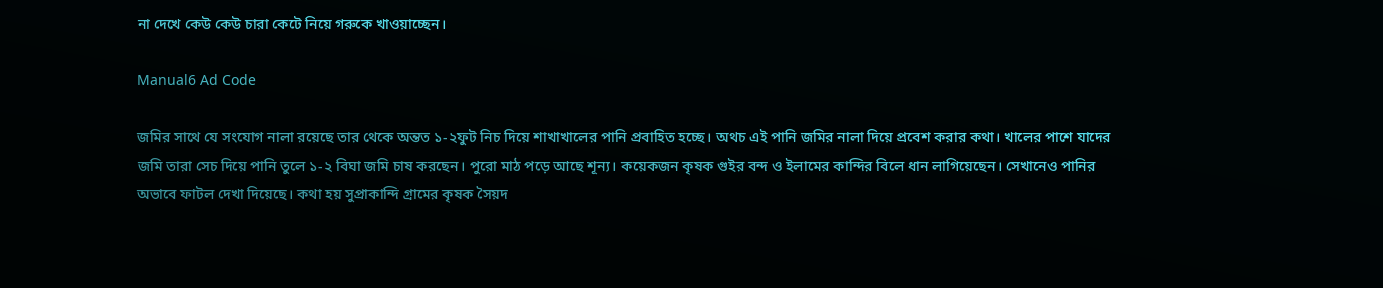না দেখে কেউ কেউ চারা কেটে নিয়ে গরুকে খাওয়াচ্ছেন।

Manual6 Ad Code

জমির সাথে যে সংযোগ নালা রয়েছে তার থেকে অন্তত ১-২ফুট নিচ দিয়ে শাখাখালের পানি প্রবাহিত হচ্ছে। অথচ এই পানি জমির নালা দিয়ে প্রবেশ করার কথা। খালের পাশে যাদের জমি তারা সেচ দিয়ে পানি তুলে ১-২ বিঘা জমি চাষ করছেন। পুরো মাঠ পড়ে আছে শূন্য। কয়েকজন কৃষক গুইর বন্দ ও ইলামের কান্দির বিলে ধান লাগিয়েছেন। সেখানেও পানির অভাবে ফাটল দেখা দিয়েছে। কথা হয় সুপ্রাকান্দি গ্রামের কৃষক সৈয়দ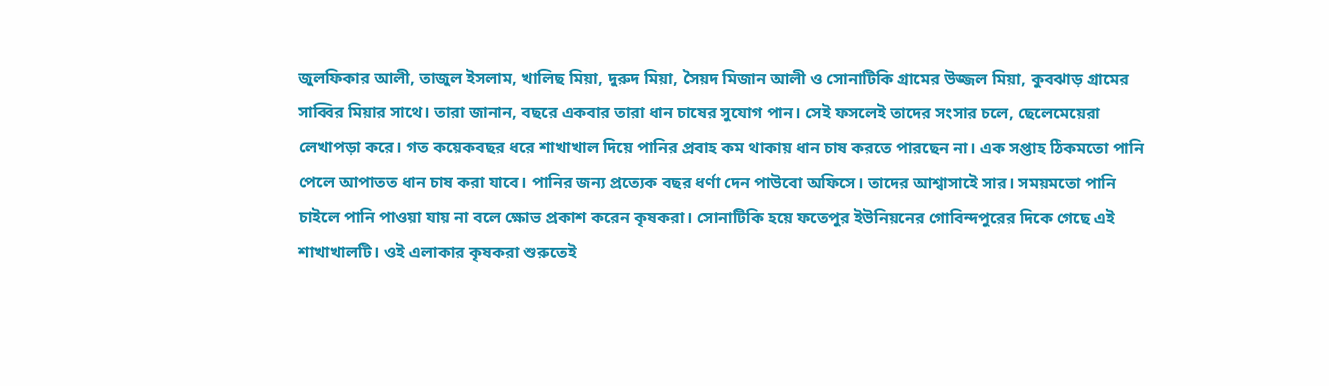জুলফিকার আলী, তাজুল ইসলাম, খালিছ মিয়া, দুরুদ মিয়া, সৈয়দ মিজান আলী ও সোনাটিকি গ্রামের উজ্জল মিয়া, কুবঝাড় গ্রামের সাব্বির মিয়ার সাথে। তারা জানান, বছরে একবার তারা ধান চাষের সুযোগ পান। সেই ফসলেই তাদের সংসার চলে, ছেলেমেয়েরা লেখাপড়া করে। গত কয়েকবছর ধরে শাখাখাল দিয়ে পানির প্রবাহ কম থাকায় ধান চাষ করতে পারছেন না। এক সপ্তাহ ঠিকমতো পানি পেলে আপাতত ধান চাষ করা যাবে। পানির জন্য প্রত্যেক বছর ধর্ণা দেন পাউবো অফিসে। তাদের আশ্বাসাইে সার। সময়মতো পানি চাইলে পানি পাওয়া যায় না বলে ক্ষোভ প্রকাশ করেন কৃষকরা। সোনাটিকি হয়ে ফতেপুর ইউনিয়নের গোবিন্দপুরের দিকে গেছে এই শাখাখালটি। ওই এলাকার কৃষকরা শুরুতেই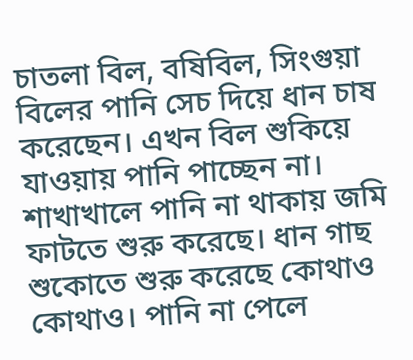চাতলা বিল, বষিবিল, সিংগুয়া বিলের পানি সেচ দিয়ে ধান চাষ করেছেন। এখন বিল শুকিয়ে যাওয়ায় পানি পাচ্ছেন না। শাখাখালে পানি না থাকায় জমি ফাটতে শুরু করেছে। ধান গাছ শুকোতে শুরু করেছে কোথাও কোথাও। পানি না পেলে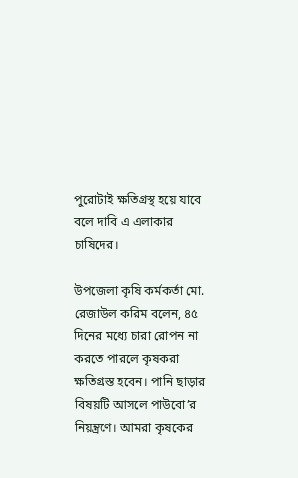পুরোটাই ক্ষতিগ্রস্থ হয়ে যাবে বলে দাবি এ এলাকার চাষিদের।

উপজেলা কৃষি কর্মকর্তা মো. রেজাউল করিম বলেন, ৪৫ দিনের মধ্যে চারা রোপন না করতে পারলে কৃষকরা ক্ষতিগ্রস্ত হবেন। পানি ছাড়ার বিষয়টি আসলে পাউবো’র নিয়ন্ত্রণে। আমরা কৃষকের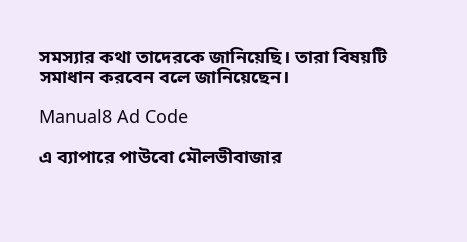সমস্যার কথা তাদেরকে জানিয়েছি। তারা বিষয়টি সমাধান করবেন বলে জানিয়েছেন।

Manual8 Ad Code

এ ব্যাপারে পাউবো মৌলভীবাজার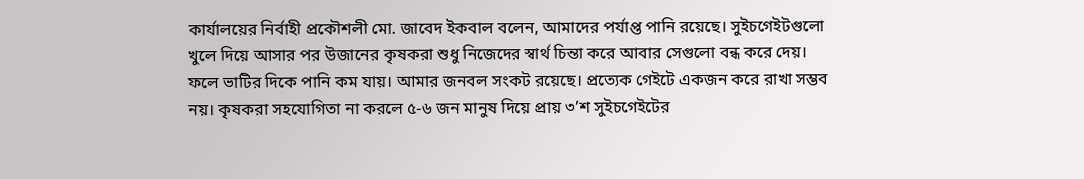কার্যালয়ের নির্বাহী প্রকৌশলী মো. জাবেদ ইকবাল বলেন, আমাদের পর্যাপ্ত পানি রয়েছে। সুইচগেইটগুলো খুলে দিয়ে আসার পর উজানের কৃষকরা শুধু নিজেদের স্বার্থ চিন্তা করে আবার সেগুলো বন্ধ করে দেয়। ফলে ভাটির দিকে পানি কম যায়। আমার জনবল সংকট রয়েছে। প্রত্যেক গেইটে একজন করে রাখা সম্ভব নয়। কৃষকরা সহযোগিতা না করলে ৫-৬ জন মানুষ দিয়ে প্রায় ৩’শ সুইচগেইটের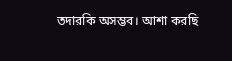তদারকি অসম্ভব। আশা করছি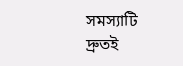সমস্যাটি দ্রুতই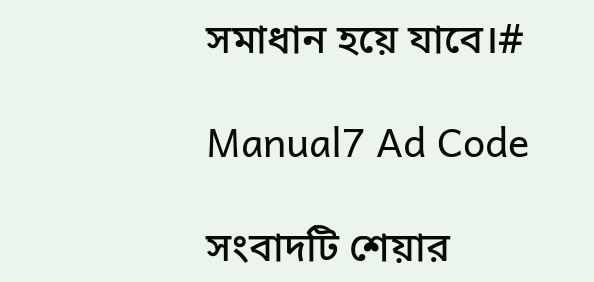সমাধান হয়ে যাবে।#

Manual7 Ad Code

সংবাদটি শেয়ার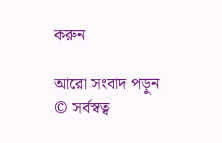করুন

আরো সংবাদ পড়ুন
© সর্বস্বত্ব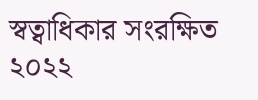স্বত্বাধিকার সংরক্ষিত ২০২২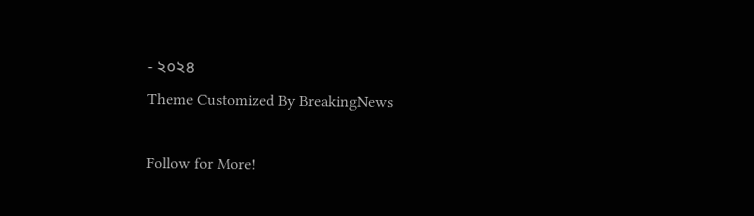- ২০২৪
Theme Customized By BreakingNews

Follow for More!